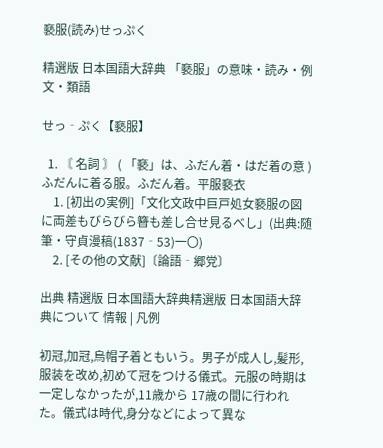褻服(読み)せっぷく

精選版 日本国語大辞典 「褻服」の意味・読み・例文・類語

せっ‐ぷく【褻服】

  1. 〘 名詞 〙 ( 「褻」は、ふだん着・はだ着の意 ) ふだんに着る服。ふだん着。平服褻衣
    1. [初出の実例]「文化文政中巨戸処女褻服の図に両差もびらびら簪も差し合せ見るべし」(出典:随筆・守貞漫稿(1837‐53)一〇)
    2. [その他の文献]〔論語‐郷党〕

出典 精選版 日本国語大辞典精選版 日本国語大辞典について 情報 | 凡例

初冠,加冠,烏帽子着ともいう。男子が成人し,髪形,服装を改め,初めて冠をつける儀式。元服の時期は一定しなかったが,11歳から 17歳の間に行われた。儀式は時代,身分などによって異な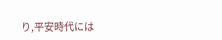り,平安時代には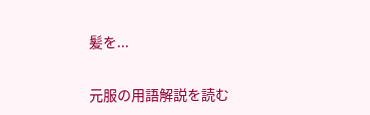髪を...

元服の用語解説を読む